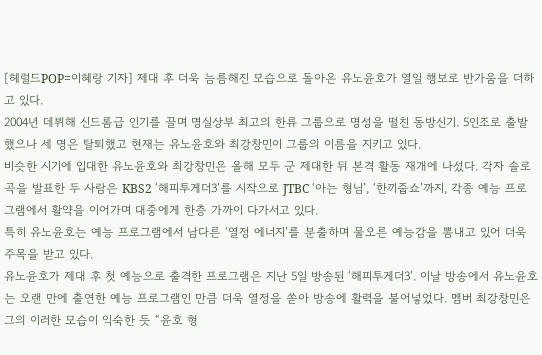[헤럴드POP=이혜랑 기자] 제대 후 더욱 늠름해진 모습으로 돌아온 유노윤호가 열일 행보로 반가움을 더하고 있다.
2004년 데뷔해 신드롬급 인기를 끌며 명실상부 최고의 한류 그룹으로 명성을 떨친 동방신기. 5인조로 출발했으나 세 명은 탈퇴했고 현재는 유노윤호와 최강창민이 그룹의 이름을 지키고 있다.
비슷한 시기에 입대한 유노윤호와 최강창민은 올해 모두 군 제대한 뒤 본격 활동 재개에 나섰다. 각자 솔로곡을 발표한 두 사람은 KBS2 ‘해피투게더3’를 시작으로 JTBC ‘아는 형님’, ‘한끼줍쇼’까지, 각종 예능 프로그램에서 활약을 이어가며 대중에게 한층 가까이 다가서고 있다.
특히 유노윤호는 예능 프로그램에서 남다른 ‘열정 에너지’를 분출하며 물오른 예능감을 뽐내고 있어 더욱 주목을 받고 있다.
유노윤호가 제대 후 첫 예능으로 출격한 프로그램은 지난 5일 방송된 ‘해피투게더3’. 이날 방송에서 유노윤호는 오랜 만에 출연한 예능 프로그램인 만큼 더욱 열정을 쏟아 방송에 활력을 불어넣었다. 멤버 최강창민은 그의 이러한 모습이 익숙한 듯 “윤호 형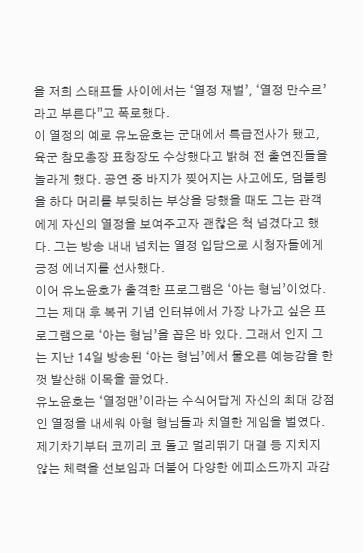을 저희 스태프들 사이에서는 ‘열정 재벌’, ‘열정 만수르’라고 부른다”고 폭로했다.
이 열정의 예로 유노윤호는 군대에서 특급전사가 됐고, 육군 참모총장 표창장도 수상했다고 밝혀 전 출연진들을 놀라게 했다. 공연 중 바지가 찢어지는 사고에도, 덤블링을 하다 머리를 부딪히는 부상을 당했을 때도 그는 관객에게 자신의 열정을 보여주고자 괜찮은 척 넘겼다고 했다. 그는 방송 내내 넘치는 열정 입담으로 시청자들에게 긍정 에너지를 선사했다.
이어 유노윤호가 출격한 프로그램은 ‘아는 형님’이었다. 그는 제대 후 복귀 기념 인터뷰에서 가장 나가고 싶은 프로그램으로 ‘아는 형님’을 꼽은 바 있다. 그래서 인지 그는 지난 14일 방송된 ‘아는 형님’에서 물오른 예능감을 한껏 발산해 이목을 끌었다.
유노윤호는 ‘열정맨’이라는 수식어답게 자신의 최대 강점인 열정을 내세워 아형 형님들과 치열한 게임을 벌였다. 제기차기부터 코끼리 코 돌고 멀리뛰기 대결 등 지치지 않는 체력을 선보임과 더불어 다양한 에피소드까지 과감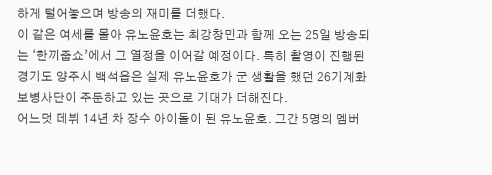하게 털어놓으며 방송의 재미를 더했다.
이 같은 여세를 몰아 유노윤호는 최강창민과 함께 오는 25일 방송되는 ‘한끼줍쇼’에서 그 열정을 이어갈 예정이다. 특히 촬영이 진행된 경기도 양주시 백석읍은 실제 유노윤호가 군 생활을 했던 26기계화보병사단이 주둔하고 있는 곳으로 기대가 더해진다.
어느덧 데뷔 14년 차 장수 아이돌이 된 유노윤호. 그간 5명의 멤버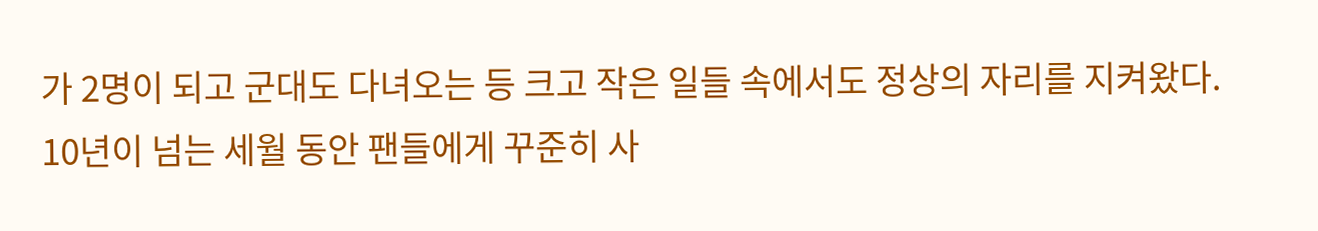가 2명이 되고 군대도 다녀오는 등 크고 작은 일들 속에서도 정상의 자리를 지켜왔다. 10년이 넘는 세월 동안 팬들에게 꾸준히 사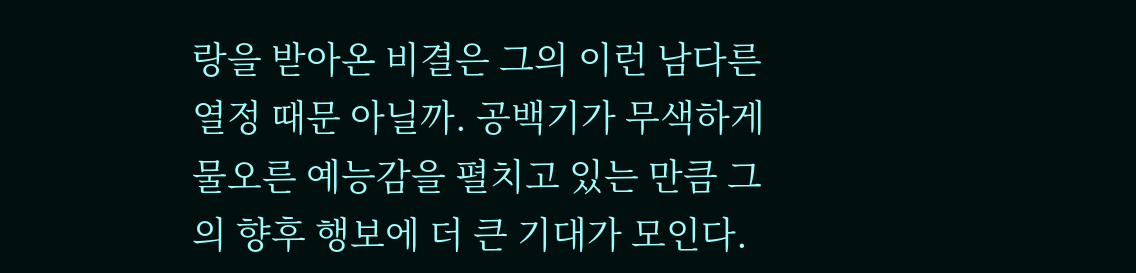랑을 받아온 비결은 그의 이런 남다른 열정 때문 아닐까. 공백기가 무색하게 물오른 예능감을 펼치고 있는 만큼 그의 향후 행보에 더 큰 기대가 모인다.